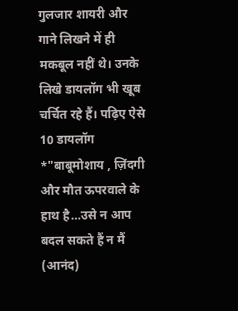गुलजार शायरी और गाने लिखने में ही मकबूल नहीं थे। उनके लिखे डायलॉग भी खूब चर्चित रहे हैं। पढ़िए ऐसे 10 डायलॉग
*"बाबूमोशाय , ज़िंदगी और मौत ऊपरवाले के हाथ है…उसे न आप बदल सकते हैं न मैं (आनंद)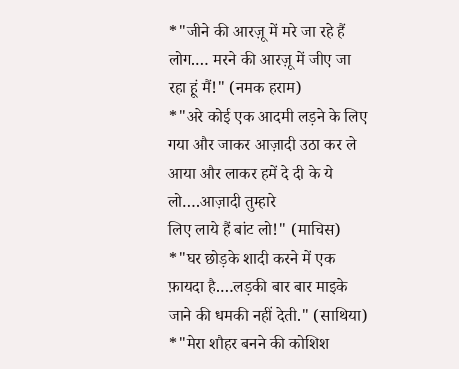*"जीने की आरज़ू में मरे जा रहे हैं लोग.… मरने की आरज़ू में जीए जा रहा हूं मैं!" (नमक हराम)
*"अरे कोई एक आदमी लड़ने के लिए गया और जाकर आज़ादी उठा कर ले आया और लाकर हमें दे दी के ये लो….आज़ादी तुम्हारे
लिए लाये हैं बांट लो!" (माचिस)
*"घर छोड़के शादी करने में एक फ़ायदा है.…लड़की बार बार माइके जाने की धमकी नहीं देती." (साथिया)
*"मेरा शौहर बनने की कोशिश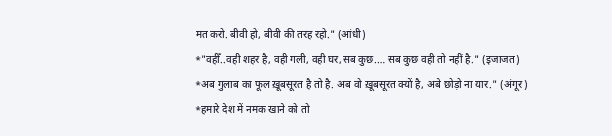मत करो. बीवी हो, बीवी की तरह रहो." (आंधी)
*"वहीँ..वही शहर है, वही गली, वही घर,सब कुछ.… सब कुछ वही तो नहीं है." (इजाजत)
*अब गुलाब का फूल ख़ूबसूरत है तो है. अब वो ख़ूबसूरत क्यों है, अबे छोड़ो ना यार." (अंगूर)
*हमारे देश में नमक खाने को तो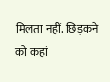मिलता नहीं. छिड़कने को कहां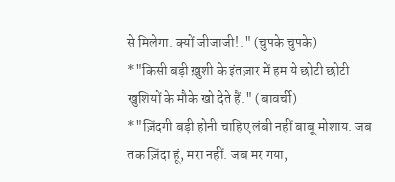से मिलेगा. क्यों जीजाजी!." (चुपके चुपके)
*"किसी बड़ी ख़ुशी के इंतज़ार में हम ये छोटी छोटी खुशियों के मौके खो देते हैं." (बावर्ची)
*"ज़िंदगी बड़ी होनी चाहिए लंबी नहीं बाबू मोशाय. जब तक ज़िंदा हूं, मरा नहीं. जब मर गया,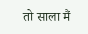तो साला मैं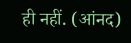ही नहीं. (आंनद)